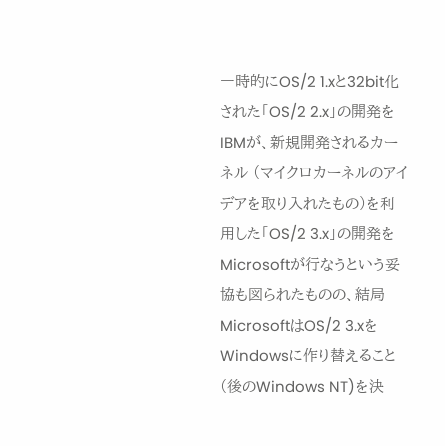一時的にOS/2 1.xと32bit化された「OS/2 2.x」の開発をIBMが、新規開発されるカーネル (マイクロカーネルのアイデアを取り入れたもの)を利用した「OS/2 3.x」の開発をMicrosoftが行なうという妥協も図られたものの、結局MicrosoftはOS/2 3.xをWindowsに作り替えること (後のWindows NT)を決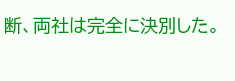断、両社は完全に決別した。